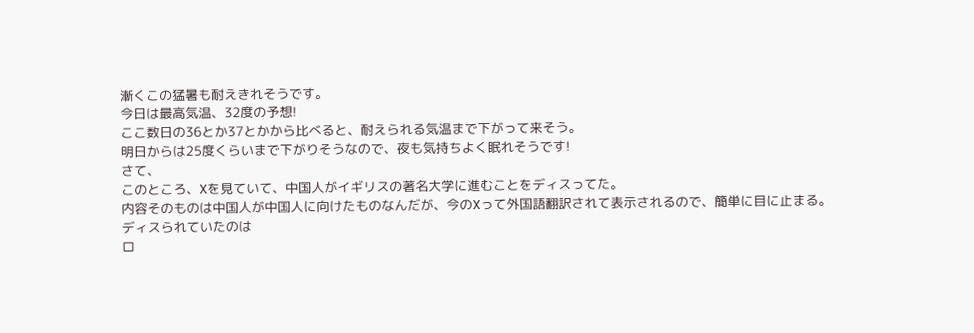漸くこの猛暑も耐えきれそうです。
今日は最高気温、32度の予想!
ここ数日の36とか37とかから比べると、耐えられる気温まで下がって来そう。
明日からは25度くらいまで下がりそうなので、夜も気持ちよく眠れそうです!
さて、
このところ、Xを見ていて、中国人がイギリスの著名大学に進むことをディスってた。
内容そのものは中国人が中国人に向けたものなんだが、今のXって外国語翻訳されて表示されるので、簡単に目に止まる。
ディスられていたのは
ロ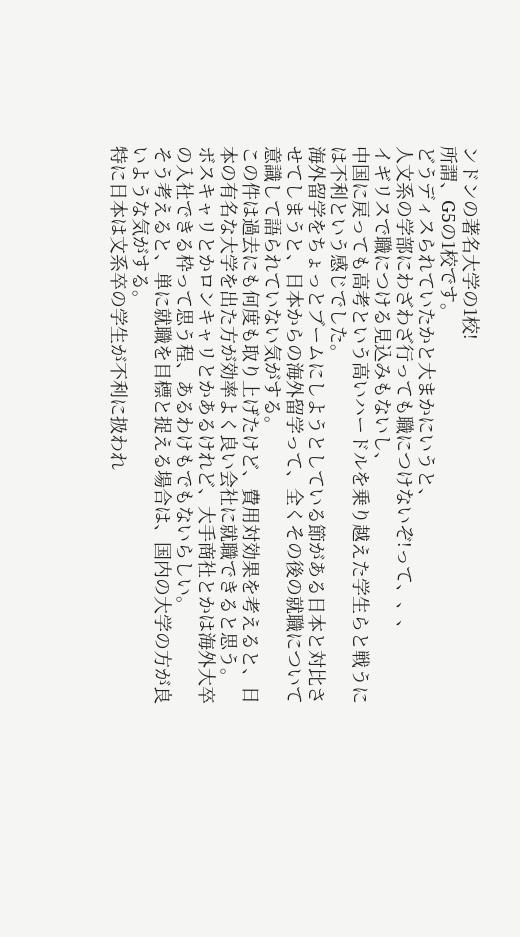ンドンの著名大学の1校!
所謂、G5の1校です。
どうディスられていたかと大まかにいうと、
人文系の学部にわざわざ行っても職につけないぞ!って、、、
イギリスで職につける見込みもないし、
中国に戻っても高考という高いハードルを乗り越えた学生らと戦うには不利という感じでした。
海外留学をちょっとブームにしようとしている節がある日本と対比させてしまうと、日本からの海外留学って、全くその後の就職について意識して語られていない気がする。
この件は過去にも何度も取り上げたけど、費用対効果を考えると、日本の有名な大学を出た方が効率よく良い会社に就職できると思う。
ボスキャリとかロンキャリとかあるけれど、大手商社とかは海外大卒の入社できる枠って思う程、あるわけもでもないらしい。
そう考えると、単に就職を目標と捉える場合は、国内の大学の方が良いような気がする。
特に日本は文系卒の学生が不利に扱われ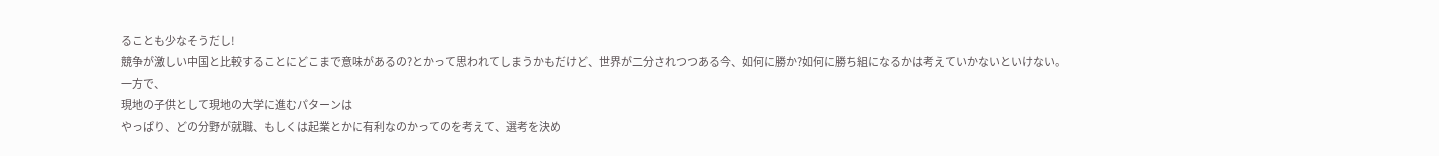ることも少なそうだし!
競争が激しい中国と比較することにどこまで意味があるの?とかって思われてしまうかもだけど、世界が二分されつつある今、如何に勝か?如何に勝ち組になるかは考えていかないといけない。
一方で、
現地の子供として現地の大学に進むパターンは
やっぱり、どの分野が就職、もしくは起業とかに有利なのかってのを考えて、選考を決め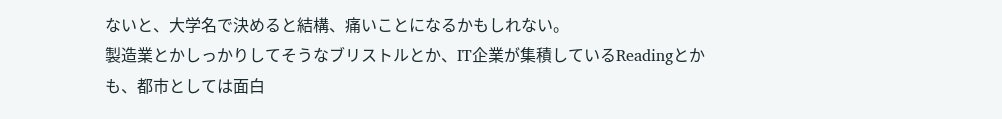ないと、大学名で決めると結構、痛いことになるかもしれない。
製造業とかしっかりしてそうなブリストルとか、IT企業が集積しているReadingとかも、都市としては面白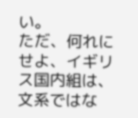い。
ただ、何れにせよ、イギリス国内組は、文系ではな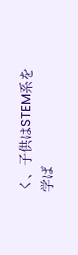く、子供はSTEM系を学ば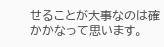せることが大事なのは確かかなって思います。